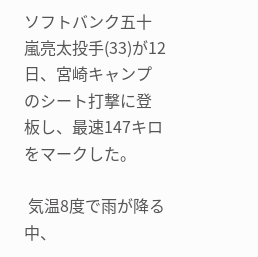ソフトバンク五十嵐亮太投手(33)が12日、宮崎キャンプのシート打撃に登板し、最速147キロをマークした。

 気温8度で雨が降る中、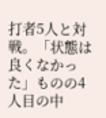打者5人と対戦。「状態は良くなかった」ものの4人目の中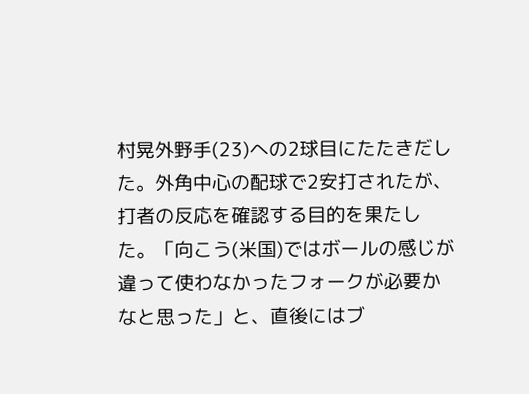村晃外野手(23)への2球目にたたきだした。外角中心の配球で2安打されたが、打者の反応を確認する目的を果たした。「向こう(米国)ではボールの感じが違って使わなかったフォークが必要かなと思った」と、直後にはブ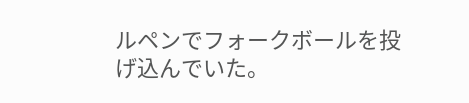ルペンでフォークボールを投げ込んでいた。